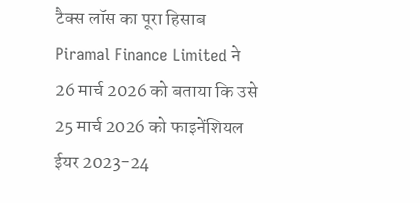टैक्स लॉस का पूरा हिसाब
Piramal Finance Limited ने 26 मार्च 2026 को बताया कि उसे 25 मार्च 2026 को फाइनेंशियल ईयर 2023-24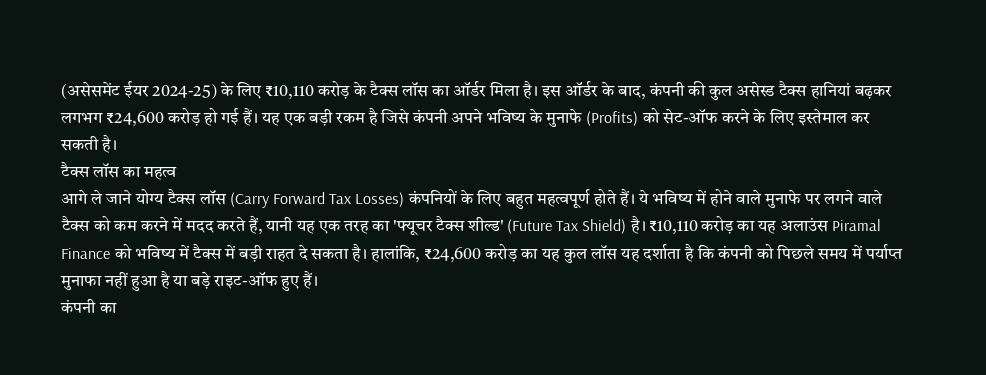(असेसमेंट ईयर 2024-25) के लिए ₹10,110 करोड़ के टैक्स लॉस का ऑर्डर मिला है। इस ऑर्डर के बाद, कंपनी की कुल असेस्ड टैक्स हानियां बढ़कर लगभग ₹24,600 करोड़ हो गई हैं। यह एक बड़ी रकम है जिसे कंपनी अपने भविष्य के मुनाफे (Profits) को सेट-ऑफ करने के लिए इस्तेमाल कर सकती है।
टैक्स लॉस का महत्व
आगे ले जाने योग्य टैक्स लॉस (Carry Forward Tax Losses) कंपनियों के लिए बहुत महत्वपूर्ण होते हैं। ये भविष्य में होने वाले मुनाफे पर लगने वाले टैक्स को कम करने में मदद करते हैं, यानी यह एक तरह का 'फ्यूचर टैक्स शील्ड' (Future Tax Shield) है। ₹10,110 करोड़ का यह अलाउंस Piramal Finance को भविष्य में टैक्स में बड़ी राहत दे सकता है। हालांकि, ₹24,600 करोड़ का यह कुल लॉस यह दर्शाता है कि कंपनी को पिछले समय में पर्याप्त मुनाफा नहीं हुआ है या बड़े राइट-ऑफ हुए हैं।
कंपनी का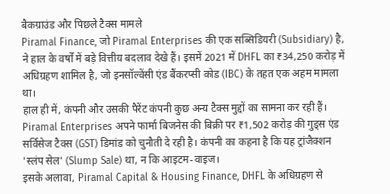बैकग्राउंड और पिछले टैक्स मामले
Piramal Finance, जो Piramal Enterprises की एक सब्सिडियरी (Subsidiary) है, ने हाल के वर्षों में बड़े वित्तीय बदलाव देखे हैं। इसमें 2021 में DHFL का ₹34,250 करोड़ में अधिग्रहण शामिल है, जो इनसॉल्वेंसी एंड बैंकरप्सी कोड (IBC) के तहत एक अहम मामला था।
हाल ही में, कंपनी और उसकी पैरेंट कंपनी कुछ अन्य टैक्स मुद्दों का सामना कर रही हैं। Piramal Enterprises अपने फार्मा बिजनेस की बिक्री पर ₹1,502 करोड़ की गुड्स एंड सर्विसेज टैक्स (GST) डिमांड को चुनौती दे रही है। कंपनी का कहना है कि यह ट्रांजैक्शन 'स्लंप सेल' (Slump Sale) था, न कि आइटम-वाइज।
इसके अलावा, Piramal Capital & Housing Finance, DHFL के अधिग्रहण से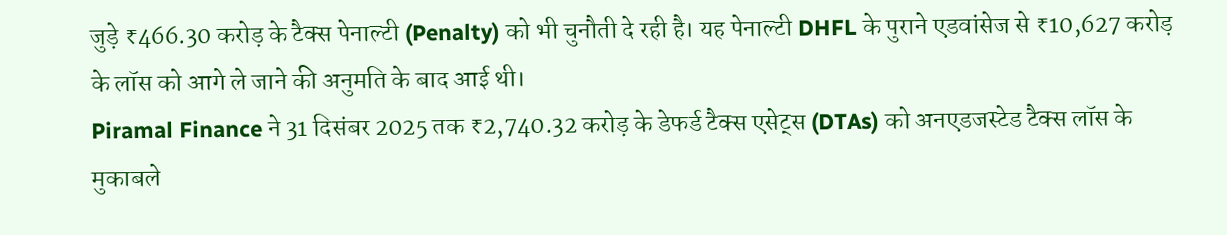जुड़े ₹466.30 करोड़ के टैक्स पेनाल्टी (Penalty) को भी चुनौती दे रही है। यह पेनाल्टी DHFL के पुराने एडवांसेज से ₹10,627 करोड़ के लॉस को आगे ले जाने की अनुमति के बाद आई थी।
Piramal Finance ने 31 दिसंबर 2025 तक ₹2,740.32 करोड़ के डेफर्ड टैक्स एसेट्स (DTAs) को अनएडजस्टेड टैक्स लॉस के मुकाबले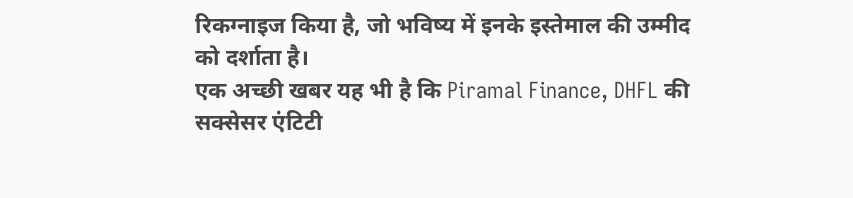रिकग्नाइज किया है, जो भविष्य में इनके इस्तेमाल की उम्मीद को दर्शाता है।
एक अच्छी खबर यह भी है कि Piramal Finance, DHFL की सक्सेसर एंटिटी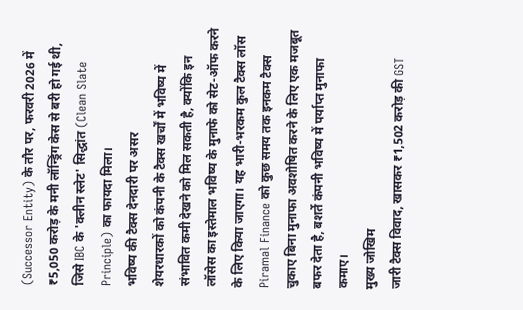(Successor Entity) के तौर पर, फरवरी 2026 में ₹5,050 करोड़ के मनी लॉन्ड्रिंग केस से बरी हो गई थी, जिसे IBC के 'क्लीन स्लेट' सिद्धांत (Clean Slate Principle) का फायदा मिला।
भविष्य की टैक्स देनदारी पर असर
शेयरधारकों को कंपनी के टैक्स खर्चों में भविष्य में संभावित कमी देखने को मिल सकती है, क्योंकि इन लॉसेस का इस्तेमाल भविष्य के मुनाफे को सेट-ऑफ करने के लिए किया जाएगा। यह भारी-भरकम कुल टैक्स लॉस Piramal Finance को कुछ समय तक इनकम टैक्स चुकाए बिना मुनाफा अवशोषित करने के लिए एक मजबूत बफर देता है, बशर्ते कंपनी भविष्य में पर्याप्त मुनाफा कमाए।
मुख्य जोखिम
जारी टैक्स विवाद, खासकर ₹1,502 करोड़ की GST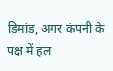डिमांड, अगर कंपनी के पक्ष में हल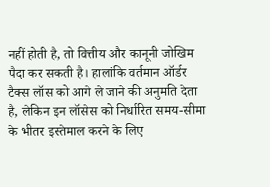नहीं होती है, तो वित्तीय और कानूनी जोखिम पैदा कर सकती है। हालांकि वर्तमान ऑर्डर टैक्स लॉस को आगे ले जाने की अनुमति देता है, लेकिन इन लॉसेस को निर्धारित समय-सीमा के भीतर इस्तेमाल करने के लिए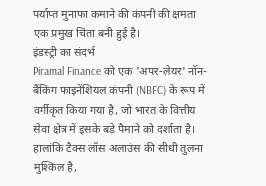पर्याप्त मुनाफा कमाने की कंपनी की क्षमता एक प्रमुख चिंता बनी हुई है।
इंडस्ट्री का संदर्भ
Piramal Finance को एक 'अपर-लेयर' नॉन-बैंकिंग फाइनेंशियल कंपनी (NBFC) के रूप में वर्गीकृत किया गया है, जो भारत के वित्तीय सेवा क्षेत्र में इसके बड़े पैमाने को दर्शाता है। हालांकि टैक्स लॉस अलाउंस की सीधी तुलना मुश्किल है,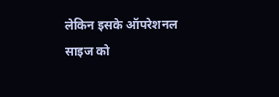लेकिन इसके ऑपरेशनल साइज को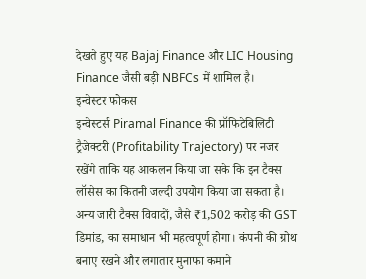देखते हुए यह Bajaj Finance और LIC Housing Finance जैसी बड़ी NBFCs में शामिल है।
इन्वेस्टर फोकस
इन्वेस्टर्स Piramal Finance की प्रॉफिटेबिलिटी ट्रैजेक्टरी (Profitability Trajectory) पर नजर रखेंगे ताकि यह आकलन किया जा सके कि इन टैक्स लॉसेस का कितनी जल्दी उपयोग किया जा सकता है। अन्य जारी टैक्स विवादों, जैसे ₹1,502 करोड़ की GST डिमांड, का समाधान भी महत्वपूर्ण होगा। कंपनी की ग्रोथ बनाए रखने और लगातार मुनाफा कमाने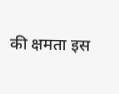की क्षमता इस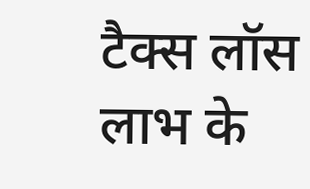टैक्स लॉस लाभ के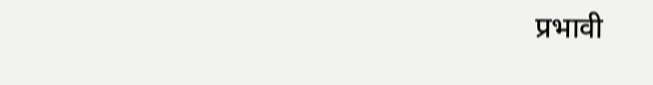प्रभावी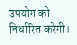उपयोग को निर्धारित करेगी।